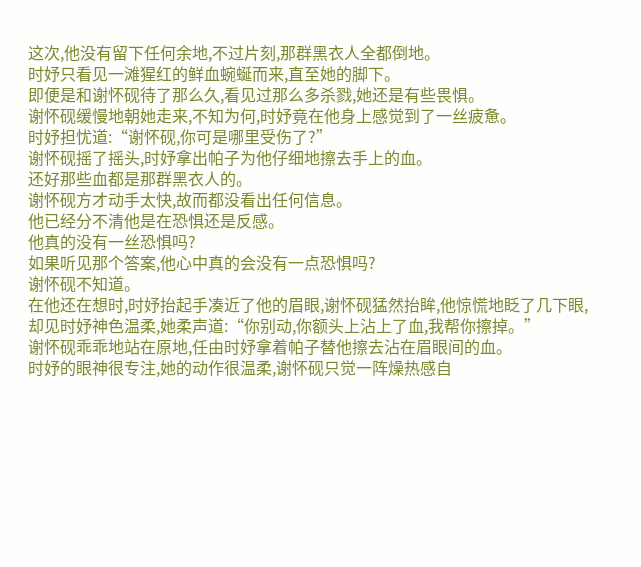这次,他没有留下任何余地,不过片刻,那群黑衣人全都倒地。
时妤只看见一滩猩红的鲜血蜿蜒而来,直至她的脚下。
即便是和谢怀砚待了那么久,看见过那么多杀戮,她还是有些畏惧。
谢怀砚缓慢地朝她走来,不知为何,时妤竟在他身上感觉到了一丝疲惫。
时妤担忧道:“谢怀砚,你可是哪里受伤了?”
谢怀砚摇了摇头,时妤拿出帕子为他仔细地擦去手上的血。
还好那些血都是那群黑衣人的。
谢怀砚方才动手太快,故而都没看出任何信息。
他已经分不清他是在恐惧还是反感。
他真的没有一丝恐惧吗?
如果听见那个答案,他心中真的会没有一点恐惧吗?
谢怀砚不知道。
在他还在想时,时妤抬起手凑近了他的眉眼,谢怀砚猛然抬眸,他惊慌地眨了几下眼,却见时妤神色温柔,她柔声道:“你别动,你额头上沾上了血,我帮你擦掉。”
谢怀砚乖乖地站在原地,任由时妤拿着帕子替他擦去沾在眉眼间的血。
时妤的眼神很专注,她的动作很温柔,谢怀砚只觉一阵燥热感自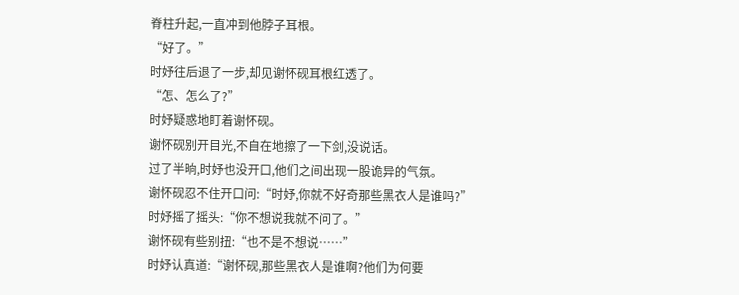脊柱升起,一直冲到他脖子耳根。
“好了。”
时妤往后退了一步,却见谢怀砚耳根红透了。
“怎、怎么了?”
时妤疑惑地盯着谢怀砚。
谢怀砚别开目光,不自在地擦了一下剑,没说话。
过了半晌,时妤也没开口,他们之间出现一股诡异的气氛。
谢怀砚忍不住开口问:“时妤,你就不好奇那些黑衣人是谁吗?”
时妤摇了摇头:“你不想说我就不问了。”
谢怀砚有些别扭:“也不是不想说……”
时妤认真道:“谢怀砚,那些黑衣人是谁啊?他们为何要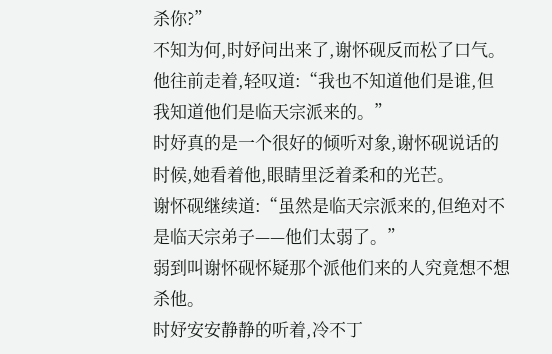杀你?”
不知为何,时妤问出来了,谢怀砚反而松了口气。
他往前走着,轻叹道:“我也不知道他们是谁,但我知道他们是临天宗派来的。”
时妤真的是一个很好的倾听对象,谢怀砚说话的时候,她看着他,眼睛里泛着柔和的光芒。
谢怀砚继续道:“虽然是临天宗派来的,但绝对不是临天宗弟子——他们太弱了。”
弱到叫谢怀砚怀疑那个派他们来的人究竟想不想杀他。
时妤安安静静的听着,冷不丁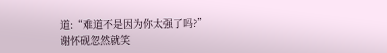道:“难道不是因为你太强了吗?”
谢怀砚忽然就笑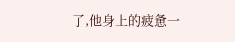了,他身上的疲惫一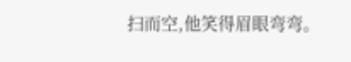扫而空,他笑得眉眼弯弯。